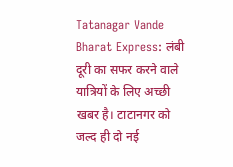Tatanagar Vande Bharat Express: लंबी दूरी का सफर करने वाले यात्रियों के लिए अच्छी खबर है। टाटानगर को जल्द ही दो नई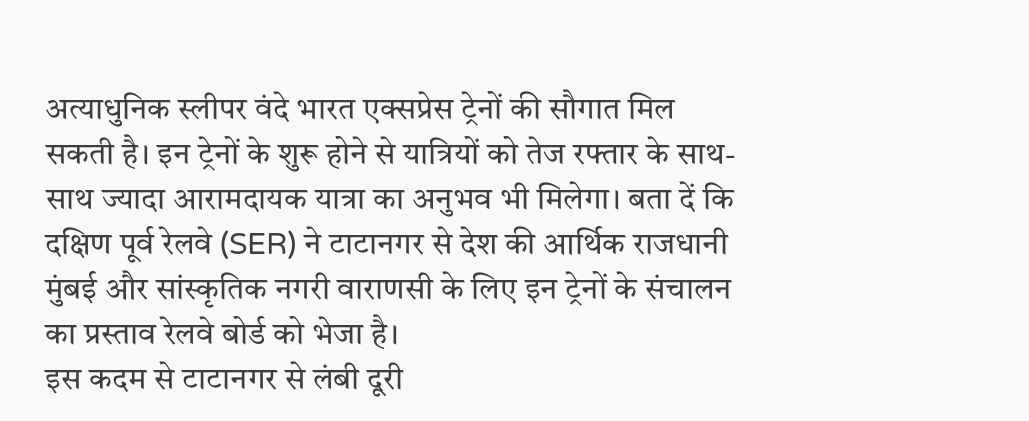अत्याधुनिक स्लीपर वंदे भारत एक्सप्रेस ट्रेनों की सौगात मिल सकती है। इन ट्रेनों के शुरू होने से यात्रियों को तेज रफ्तार के साथ-साथ ज्यादा आरामदायक यात्रा का अनुभव भी मिलेगा। बता दें कि दक्षिण पूर्व रेलवे (SER) ने टाटानगर से देश की आर्थिक राजधानी मुंबई और सांस्कृतिक नगरी वाराणसी के लिए इन ट्रेनों के संचालन का प्रस्ताव रेलवे बोर्ड को भेजा है।
इस कदम से टाटानगर से लंबी दूरी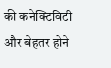की कनेक्टिविटी और बेहतर होने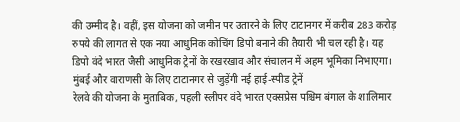की उम्मीद है। वहीं, इस योजना को जमीन पर उतारने के लिए टाटानगर में करीब 283 करोड़ रुपये की लागत से एक नया आधुनिक कोचिंग डिपो बनाने की तैयारी भी चल रही है। यह डिपो वंदे भारत जैसी आधुनिक ट्रेनों के रखरखाव और संचालन में अहम भूमिका निभाएगा।
मुंबई और वाराणसी के लिए टाटानगर से जुड़ेंगी नई हाई-स्पीड ट्रेनें
रेलवे की योजना के मुताबिक, पहली स्लीपर वंदे भारत एक्सप्रेस पश्चिम बंगाल के शालिमार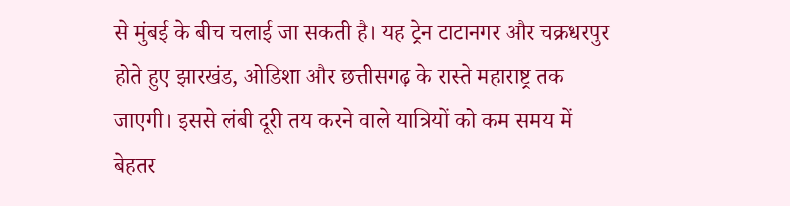से मुंबई के बीच चलाई जा सकती है। यह ट्रेन टाटानगर और चक्रधरपुर होते हुए झारखंड, ओडिशा और छत्तीसगढ़ के रास्ते महाराष्ट्र तक जाएगी। इससे लंबी दूरी तय करने वाले यात्रियों को कम समय में बेहतर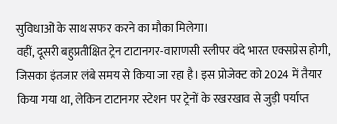सुविधाओं के साथ सफर करने का मौका मिलेगा।
वहीं, दूसरी बहुप्रतीक्षित ट्रेन टाटानगर-वाराणसी स्लीपर वंदे भारत एक्सप्रेस होगी, जिसका इंतजार लंबे समय से किया जा रहा है। इस प्रोजेक्ट को 2024 में तैयार किया गया था, लेकिन टाटानगर स्टेशन पर ट्रेनों के रखरखाव से जुड़ी पर्याप्त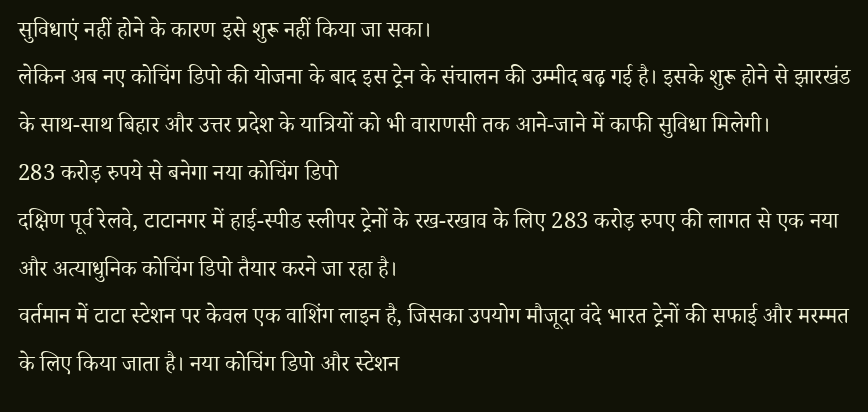सुविधाएं नहीं होने के कारण इसे शुरू नहीं किया जा सका।
लेकिन अब नए कोचिंग डिपो की योजना के बाद इस ट्रेन के संचालन की उम्मीद बढ़ गई है। इसके शुरू होने से झारखंड के साथ-साथ बिहार और उत्तर प्रदेश के यात्रियों को भी वाराणसी तक आने-जाने में काफी सुविधा मिलेगी।
283 करोड़ रुपये से बनेगा नया कोचिंग डिपो
दक्षिण पूर्व रेलवे, टाटानगर में हाई-स्पीड स्लीपर ट्रेनों के रख-रखाव के लिए 283 करोड़ रुपए की लागत से एक नया और अत्याधुनिक कोचिंग डिपो तैयार करने जा रहा है।
वर्तमान में टाटा स्टेशन पर केवल एक वाशिंग लाइन है, जिसका उपयोग मौजूदा वंदे भारत ट्रेनों की सफाई और मरम्मत के लिए किया जाता है। नया कोचिंग डिपो और स्टेशन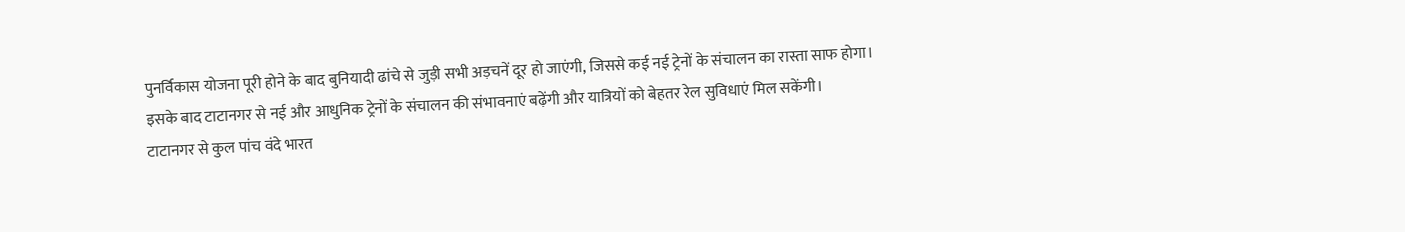पुनर्विकास योजना पूरी होने के बाद बुनियादी ढांचे से जुड़ी सभी अड़चनें दूर हो जाएंगी, जिससे कई नई ट्रेनों के संचालन का रास्ता साफ होगा।
इसके बाद टाटानगर से नई और आधुनिक ट्रेनों के संचालन की संभावनाएं बढ़ेंगी और यात्रियों को बेहतर रेल सुविधाएं मिल सकेंगी।
टाटानगर से कुल पांच वंदे भारत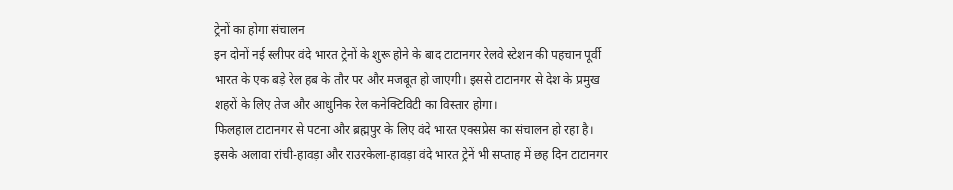ट्रेनों का होगा संचालन
इन दोनों नई स्लीपर वंदे भारत ट्रेनों के शुरू होने के बाद टाटानगर रेलवे स्टेशन की पहचान पूर्वी भारत के एक बड़े रेल हब के तौर पर और मजबूत हो जाएगी। इससे टाटानगर से देश के प्रमुख शहरों के लिए तेज और आधुनिक रेल कनेक्टिविटी का विस्तार होगा।
फिलहाल टाटानगर से पटना और ब्रह्मपुर के लिए वंदे भारत एक्सप्रेस का संचालन हो रहा है। इसके अलावा रांची-हावड़ा और राउरकेला-हावड़ा वंदे भारत ट्रेनें भी सप्ताह में छह दिन टाटानगर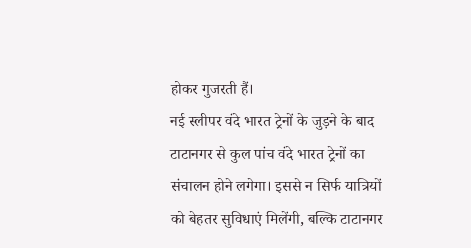होकर गुजरती हैं।
नई स्लीपर वंदे भारत ट्रेनों के जुड़ने के बाद टाटानगर से कुल पांच वंदे भारत ट्रेनों का संचालन होने लगेगा। इससे न सिर्फ यात्रियों को बेहतर सुविधाएं मिलेंगी, बल्कि टाटानगर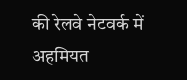की रेलवे नेटवर्क में अहमियत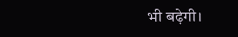भी बढ़ेगी।